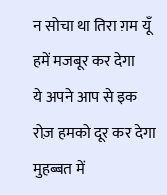न सोचा था तिरा ग़म यूँ हमें मजबूर कर देगा
ये अपने आप से इक रोज़ हमको दूर कर देगा
मुहब्बत में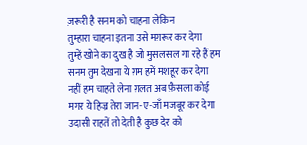ज़रूरी है सनम को चाहना लेकिन
तुम्हारा चाहना इतना उसे मग़रूर कर देगा
तुम्हें खोने का दुख है जो मुसलसल गा रहे हैं हम
सनम तुम देखना ये ग़म हमें मशहूर कर देगा
नहीं हम चाहते लेना ग़लत अब फ़ैसला कोई
मगर ये हिज्र तेरा जान-ए-जाँ मजबूर कर देगा
उदासी राहतें तो देती है कुछ देर को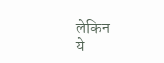लेकिन
ये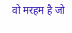वो मरहम है जो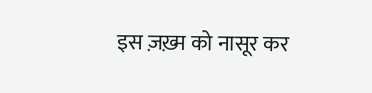इस ज़ख़्म को नासूर कर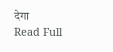देगा
Read Full